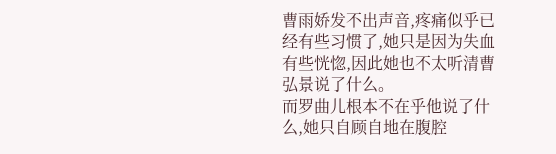曹雨娇发不出声音,疼痛似乎已经有些习惯了,她只是因为失血有些恍惚,因此她也不太听清曹弘景说了什么。
而罗曲儿根本不在乎他说了什么,她只自顾自地在腹腔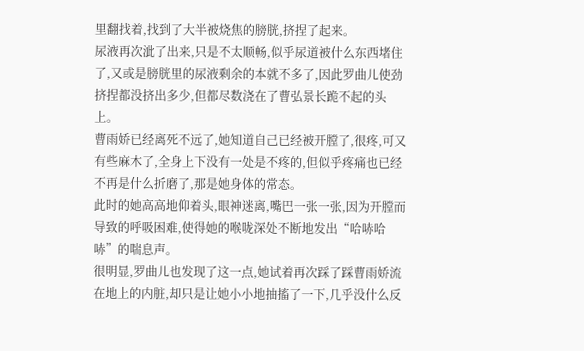里翻找着,找到了大半被烧焦的膀胱,挤捏了起来。
尿液再次泚了出来,只是不太顺畅,似乎尿道被什么东西堵住了,又或是膀胱里的尿液剩余的本就不多了,因此罗曲儿使劲挤捏都没挤出多少,但都尽数浇在了曹弘景长跪不起的头上。
曹雨娇已经离死不远了,她知道自己已经被开膛了,很疼,可又有些麻木了,全身上下没有一处是不疼的,但似乎疼痛也已经不再是什么折磨了,那是她身体的常态。
此时的她高高地仰着头,眼神迷离,嘴巴一张一张,因为开膛而导致的呼吸困难,使得她的喉咙深处不断地发出“哈哧哈哧”的喘息声。
很明显,罗曲儿也发现了这一点,她试着再次踩了踩曹雨娇流在地上的内脏,却只是让她小小地抽搐了一下,几乎没什么反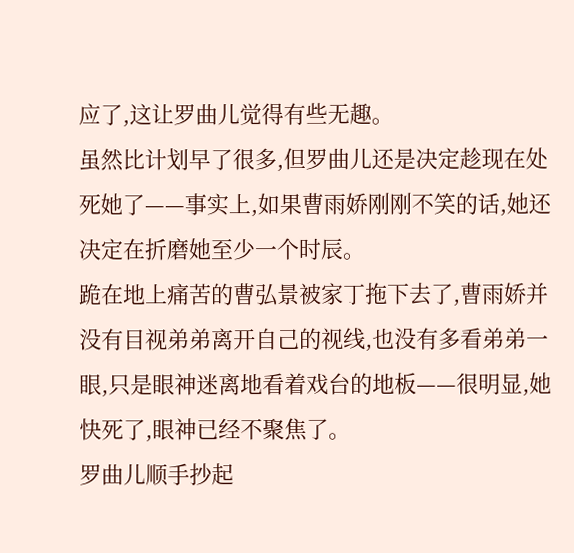应了,这让罗曲儿觉得有些无趣。
虽然比计划早了很多,但罗曲儿还是决定趁现在处死她了——事实上,如果曹雨娇刚刚不笑的话,她还决定在折磨她至少一个时辰。
跪在地上痛苦的曹弘景被家丁拖下去了,曹雨娇并没有目视弟弟离开自己的视线,也没有多看弟弟一眼,只是眼神迷离地看着戏台的地板——很明显,她快死了,眼神已经不聚焦了。
罗曲儿顺手抄起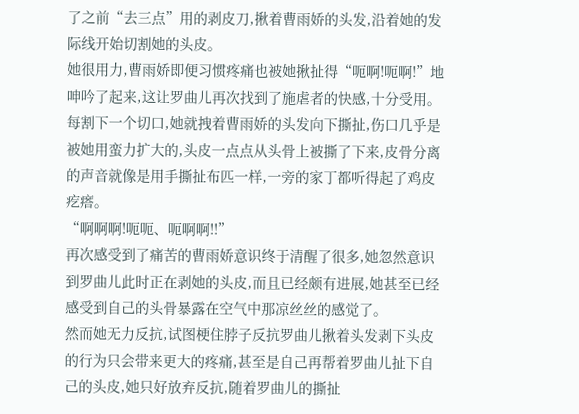了之前“去三点”用的剥皮刀,揪着曹雨娇的头发,沿着她的发际线开始切割她的头皮。
她很用力,曹雨娇即便习惯疼痛也被她揪扯得“呃啊!呃啊!”地呻吟了起来,这让罗曲儿再次找到了施虐者的快感,十分受用。
每割下一个切口,她就拽着曹雨娇的头发向下撕扯,伤口几乎是被她用蛮力扩大的,头皮一点点从头骨上被撕了下来,皮骨分离的声音就像是用手撕扯布匹一样,一旁的家丁都听得起了鸡皮疙瘩。
“啊啊啊!呃呃、呃啊啊!!”
再次感受到了痛苦的曹雨娇意识终于清醒了很多,她忽然意识到罗曲儿此时正在剥她的头皮,而且已经颇有进展,她甚至已经感受到自己的头骨暴露在空气中那凉丝丝的感觉了。
然而她无力反抗,试图梗住脖子反抗罗曲儿揪着头发剥下头皮的行为只会带来更大的疼痛,甚至是自己再帮着罗曲儿扯下自己的头皮,她只好放弃反抗,随着罗曲儿的撕扯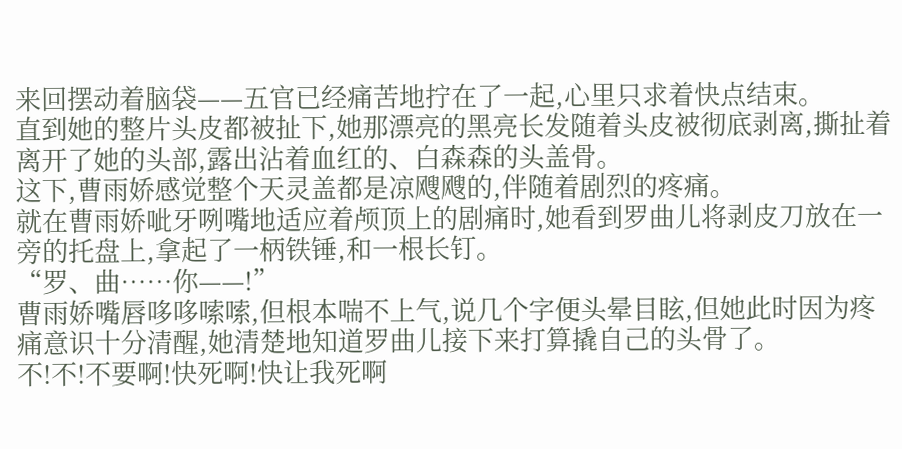来回摆动着脑袋——五官已经痛苦地拧在了一起,心里只求着快点结束。
直到她的整片头皮都被扯下,她那漂亮的黑亮长发随着头皮被彻底剥离,撕扯着离开了她的头部,露出沾着血红的、白森森的头盖骨。
这下,曹雨娇感觉整个天灵盖都是凉飕飕的,伴随着剧烈的疼痛。
就在曹雨娇呲牙咧嘴地适应着颅顶上的剧痛时,她看到罗曲儿将剥皮刀放在一旁的托盘上,拿起了一柄铁锤,和一根长钉。
“罗、曲……你——!”
曹雨娇嘴唇哆哆嗦嗦,但根本喘不上气,说几个字便头晕目眩,但她此时因为疼痛意识十分清醒,她清楚地知道罗曲儿接下来打算撬自己的头骨了。
不!不!不要啊!快死啊!快让我死啊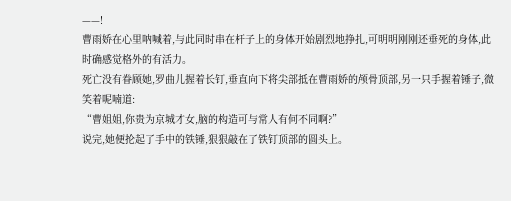——!
曹雨娇在心里呐喊着,与此同时串在杆子上的身体开始剧烈地挣扎,可明明刚刚还垂死的身体,此时确感觉格外的有活力。
死亡没有眷顾她,罗曲儿握着长钉,垂直向下将尖部抵在曹雨娇的颅骨顶部,另一只手握着锤子,微笑着呢喃道:
“曹姐姐,你贵为京城才女,脑的构造可与常人有何不同啊?”
说完,她便抡起了手中的铁锤,狠狠敲在了铁钉顶部的圆头上。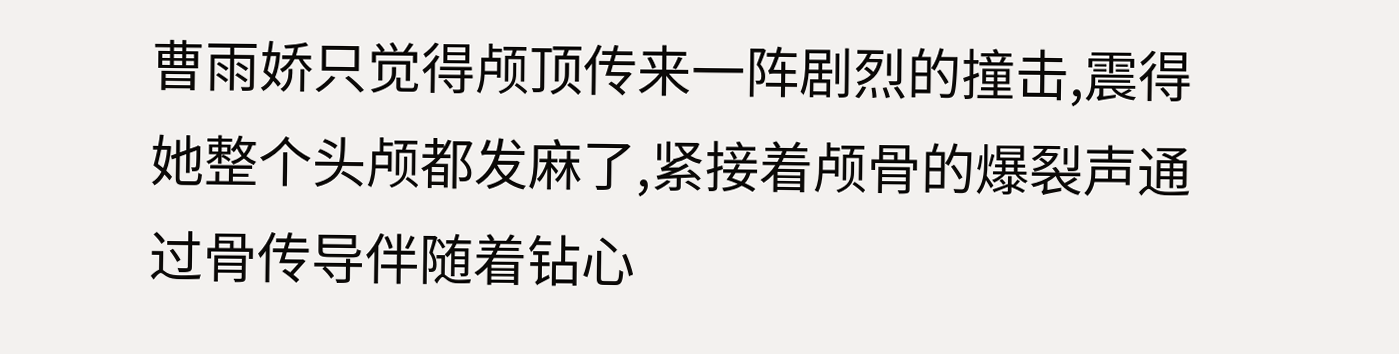曹雨娇只觉得颅顶传来一阵剧烈的撞击,震得她整个头颅都发麻了,紧接着颅骨的爆裂声通过骨传导伴随着钻心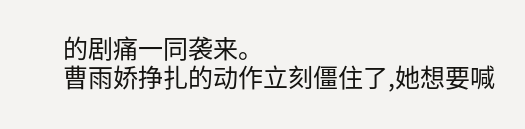的剧痛一同袭来。
曹雨娇挣扎的动作立刻僵住了,她想要喊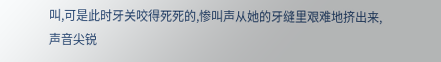叫,可是此时牙关咬得死死的,惨叫声从她的牙缝里艰难地挤出来,声音尖锐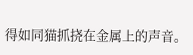得如同猫抓挠在金属上的声音。